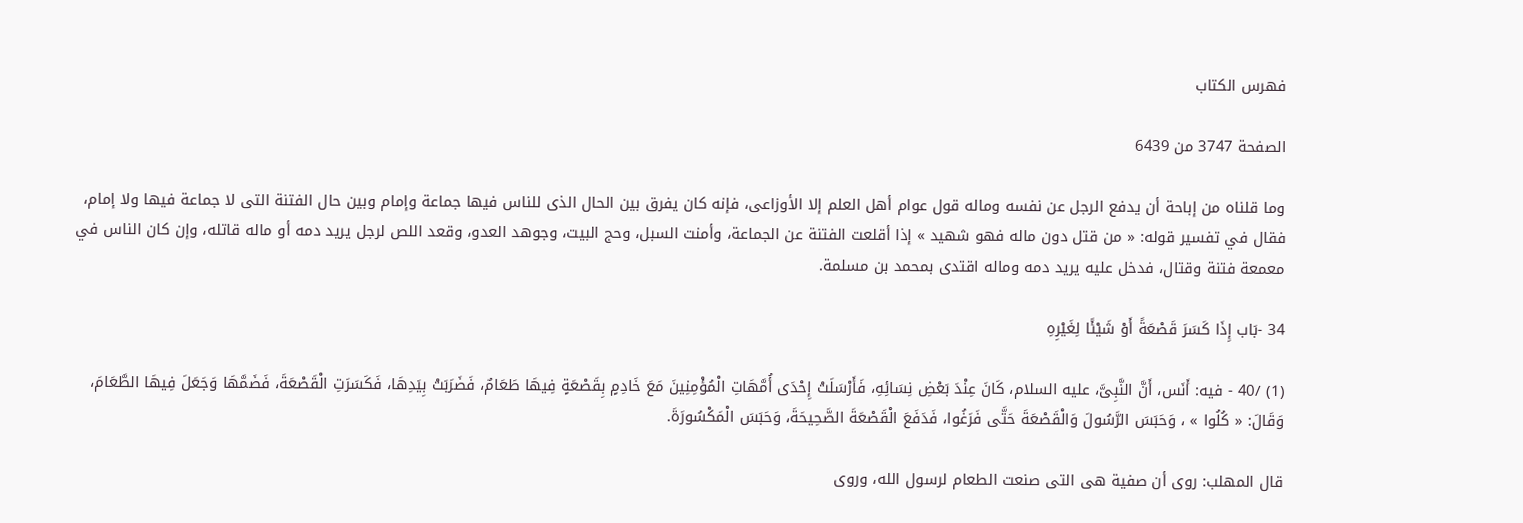فهرس الكتاب

الصفحة 3747 من 6439

وما قلناه من إباحة أن يدفع الرجل عن نفسه وماله قول عوام أهل العلم إلا الأوزاعى، فإنه كان يفرق بين الحال الذى للناس فيها جماعة وإمام وبين حال الفتنة التى لا جماعة فيها ولا إمام، فقال في تفسير قوله: « من قتل دون ماله فهو شهيد » إذا أقلعت الفتنة عن الجماعة، وأمنت السبل، وحج البيت، وجوهد العدو، وقعد اللص لرجل يريد دمه أو ماله قاتله، وإن كان الناس في معمعة فتنة وقتال، فدخل عليه يريد دمه وماله اقتدى بمحمد بن مسلمة.

34 -بَاب إِذَا كَسَرَ قَصْعَةً أَوْ شَيْئًا لِغَيْرِهِ

(1) /40 - فيه: أَنَس، أَنَّ النَّبِىَّ، عليه السلام، كَانَ عِنْدَ بَعْضِ نِسَائِهِ، فَأَرْسَلَتْ إِحْدَى أُمَّهَاتِ الْمُؤْمِنِينَ مَعَ خَادِمٍ بِقَصْعَةٍ فِيهَا طَعَامٌ، فَضَرَبَتْ بِيَدِهَا، فَكَسَرَتِ الْقَصْعَةَ، فَضَمَّهَا وَجَعَلَ فِيهَا الطَّعَامَ، وَقَالَ: « كُلُوا » ، وَحَبَسَ الرَّسُولَ وَالْقَصْعَةَ حَتَّى فَرَغُوا، فَدَفَعَ الْقَصْعَةَ الصَّحِيحَةَ، وَحَبَسَ الْمَكْسُورَةَ.

قال المهلب: روى أن صفية هى التى صنعت الطعام لرسول الله، وروى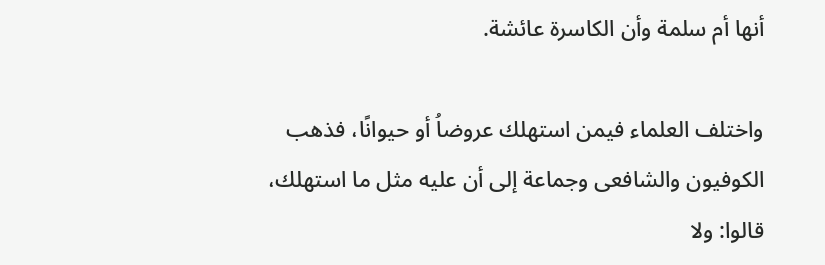أنها أم سلمة وأن الكاسرة عائشة.

واختلف العلماء فيمن استهلك عروضاُ أو حيوانًا، فذهب الكوفيون والشافعى وجماعة إلى أن عليه مثل ما استهلك، قالوا: ولا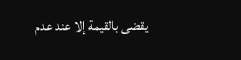يقضى بالقيمة إلا عند عدم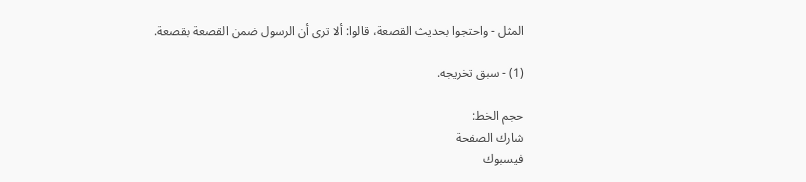المثل - واحتجوا بحديث القصعة، قالوا: ألا ترى أن الرسول ضمن القصعة بقصعة.

(1) - سبق تخريجه.

حجم الخط:
شارك الصفحة
فيسبوك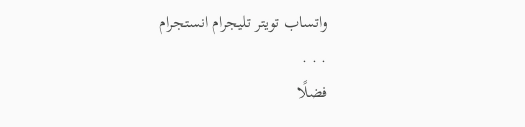واتساب تويتر تليجرام انستجرام
. . .
فضلًا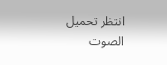انتظر تحميل الصوت